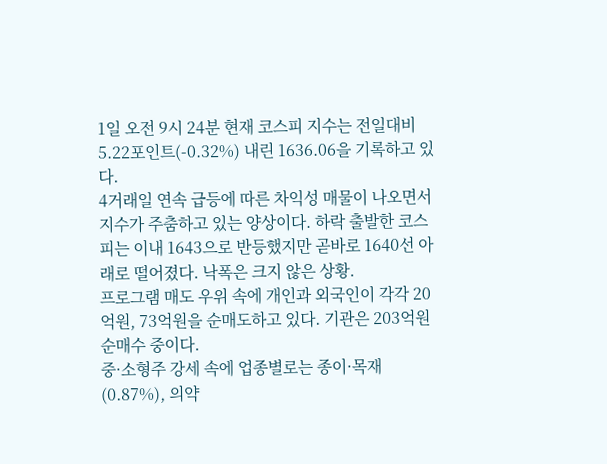1일 오전 9시 24분 현재 코스피 지수는 전일대비 5.22포인트(-0.32%) 내린 1636.06을 기록하고 있다.
4거래일 연속 급등에 따른 차익성 매물이 나오면서 지수가 주춤하고 있는 양상이다. 하락 출발한 코스피는 이내 1643으로 반등했지만 곧바로 1640선 아래로 떨어졌다. 낙폭은 크지 않은 상황.
프로그램 매도 우위 속에 개인과 외국인이 각각 20억원, 73억원을 순매도하고 있다. 기관은 203억원 순매수 중이다.
중·소형주 강세 속에 업종별로는 종이·목재(0.87%), 의약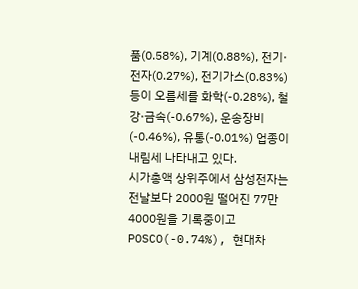품(0.58%), 기계(0.88%), 전기·전자(0.27%), 전기가스(0.83%) 등이 오름세를 화학(-0.28%), 철강·금속(-0.67%), 운송장비(-0.46%), 유통(-0.01%) 업종이 내림세 나타내고 있다.
시가총액 상위주에서 삼성전자는 전날보다 2000원 떨어진 77만 4000원을 기록중이고 POSCO(-0.74%), 현대차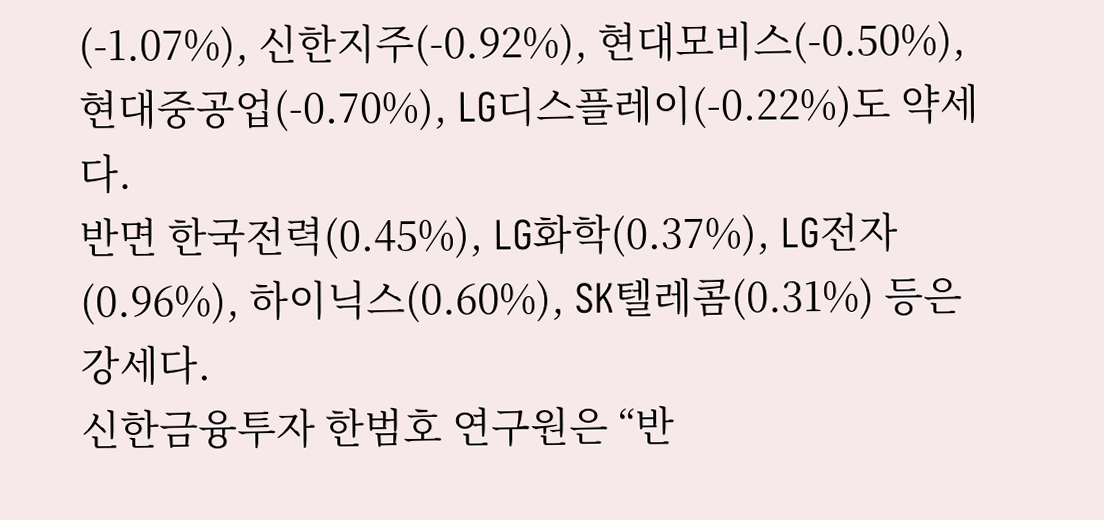(-1.07%), 신한지주(-0.92%), 현대모비스(-0.50%), 현대중공업(-0.70%), LG디스플레이(-0.22%)도 약세다.
반면 한국전력(0.45%), LG화학(0.37%), LG전자(0.96%), 하이닉스(0.60%), SK텔레콤(0.31%) 등은 강세다.
신한금융투자 한범호 연구원은 “반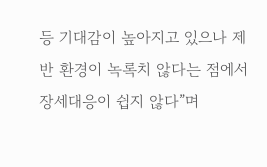등 기대감이 높아지고 있으나 제반 환경이 녹록치 않다는 점에서 장세대응이 쉽지 않다”며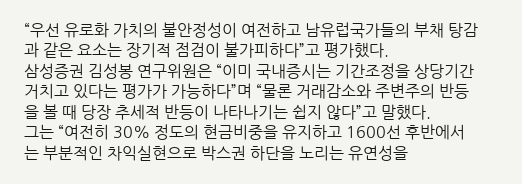“우선 유로화 가치의 불안정성이 여전하고 남유럽국가들의 부채 탕감과 같은 요소는 장기적 점검이 불가피하다”고 평가했다.
삼성증권 김성봉 연구위원은 “이미 국내증시는 기간조정을 상당기간 거치고 있다는 평가가 가능하다”며 “물론 거래감소와 주변주의 반등을 볼 때 당장 추세적 반등이 나타나기는 쉽지 않다”고 말했다.
그는 “여전히 30% 정도의 현금비중을 유지하고 1600선 후반에서는 부분적인 차익실현으로 박스권 하단을 노리는 유연성을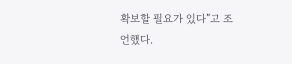확보할 필요가 있다”고 조언했다.